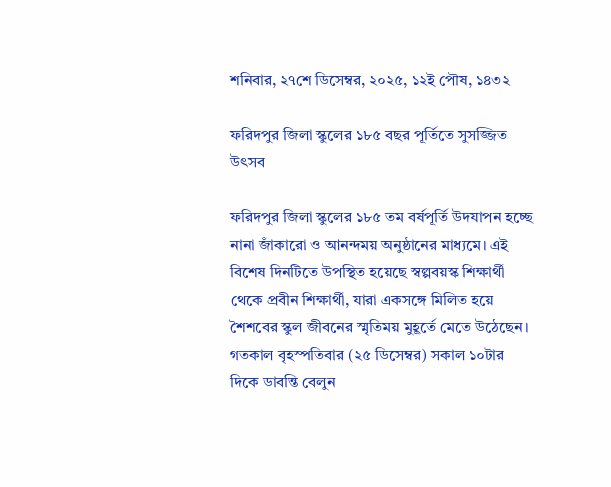শনিবার, ২৭শে ডিসেম্বর, ২০২৫, ১২ই পৌষ, ১৪৩২

ফরিদপুর জিলা স্কুলের ১৮৫ বছর পূর্তিতে সুসজ্জিত উৎসব

ফরিদপুর জিলা স্কুলের ১৮৫ তম বর্ষপূর্তি উদযাপন হচ্ছে নানা জাঁকারো ও আনন্দময় অনুষ্ঠানের মাধ্যমে। এই বিশেষ দিনটিতে উপস্থিত হয়েছে স্বল্পবয়স্ক শিক্ষার্থী থেকে প্রবীন শিক্ষার্থী, যারা একসঙ্গে মিলিত হয়ে শৈশবের স্কুল জীবনের স্মৃতিময় মুহূর্তে মেতে উঠেছেন। গতকাল বৃহস্পতিবার (২৫ ডিসেম্বর) সকাল ১০টার দিকে ডাবন্তি বেলুন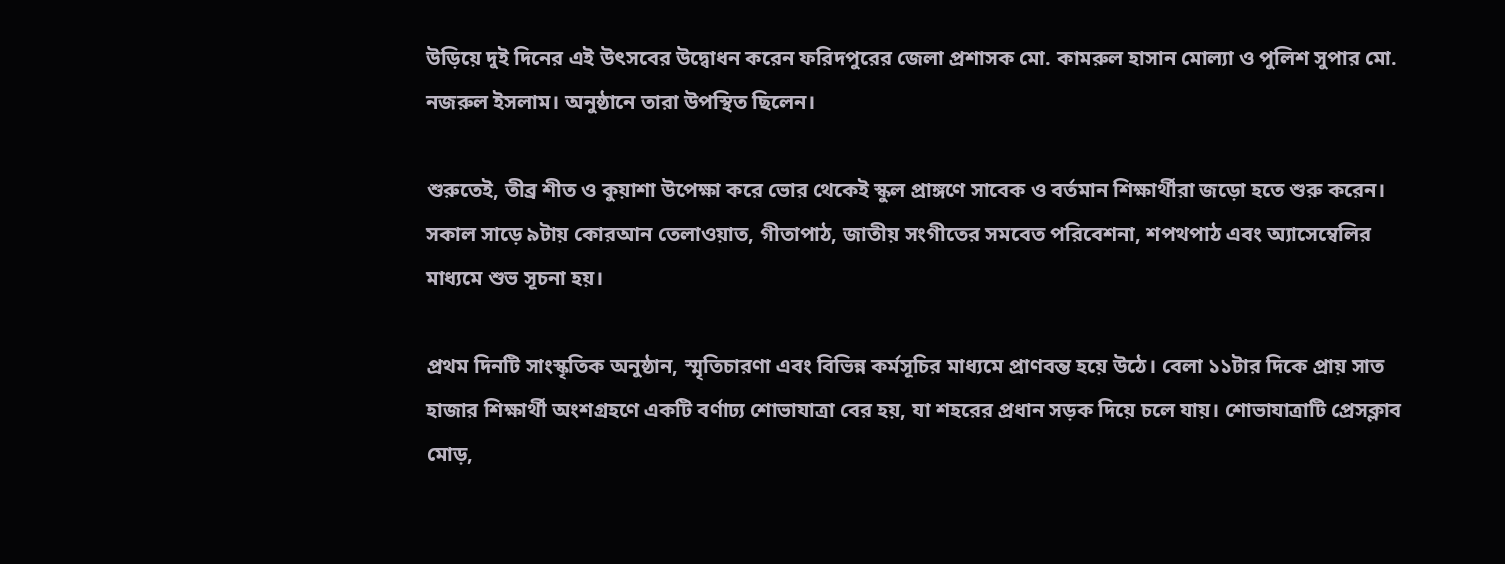উড়িয়ে দুই দিনের এই উৎসবের উদ্বোধন করেন ফরিদপুরের জেলা প্রশাসক মো. কামরুল হাসান মোল্যা ও পুলিশ সুপার মো. নজরুল ইসলাম। অনুষ্ঠানে তারা উপস্থিত ছিলেন।

শুরুতেই, তীব্র শীত ও কুয়াশা উপেক্ষা করে ভোর থেকেই স্কুল প্রাঙ্গণে সাবেক ও বর্তমান শিক্ষার্থীরা জড়ো হতে শুরু করেন। সকাল সাড়ে ৯টায় কোরআন তেলাওয়াত, গীতাপাঠ, জাতীয় সংগীতের সমবেত পরিবেশনা, শপথপাঠ এবং অ্যাসেম্বেলির মাধ্যমে শুভ সূচনা হয়।

প্রথম দিনটি সাংস্কৃতিক অনুষ্ঠান, স্মৃতিচারণা এবং বিভিন্ন কর্মসূচির মাধ্যমে প্রাণবন্ত হয়ে উঠে। বেলা ১১টার দিকে প্রায় সাত হাজার শিক্ষার্থী অংশগ্রহণে একটি বর্ণাঢ্য শোভাযাত্রা বের হয়, যা শহরের প্রধান সড়ক দিয়ে চলে যায়। শোভাযাত্রাটি প্রেসক্লাব মোড়,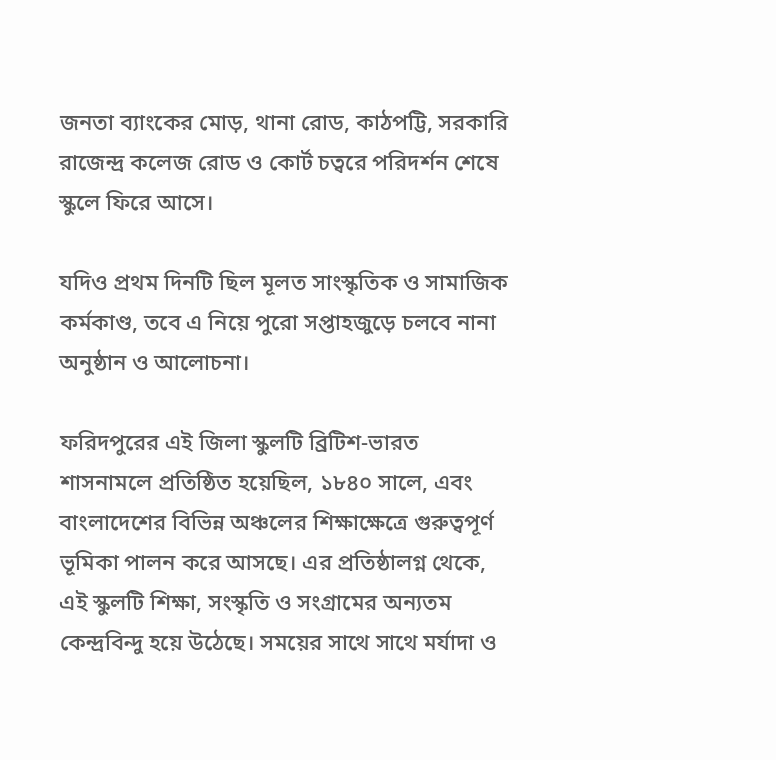জনতা ব্যাংকের মোড়, থানা রোড, কাঠপট্টি, সরকারি রাজেন্দ্র কলেজ রোড ও কোর্ট চত্বরে পরিদর্শন শেষে স্কুলে ফিরে আসে।

যদিও প্রথম দিনটি ছিল মূলত সাংস্কৃতিক ও সামাজিক কর্মকাণ্ড, তবে এ নিয়ে পুরো সপ্তাহজুড়ে চলবে নানা অনুষ্ঠান ও আলোচনা।

ফরিদপুরের এই জিলা স্কুলটি ব্রিটিশ-ভারত শাসনামলে প্রতিষ্ঠিত হয়েছিল, ১৮৪০ সালে, এবং বাংলাদেশের বিভিন্ন অঞ্চলের শিক্ষাক্ষেত্রে গুরুত্বপূর্ণ ভূমিকা পালন করে আসছে। এর প্রতিষ্ঠালগ্ন থেকে, এই স্কুলটি শিক্ষা, সংস্কৃতি ও সংগ্রামের অন্যতম কেন্দ্রবিন্দু হয়ে উঠেছে। সময়ের সাথে সাথে মর্যাদা ও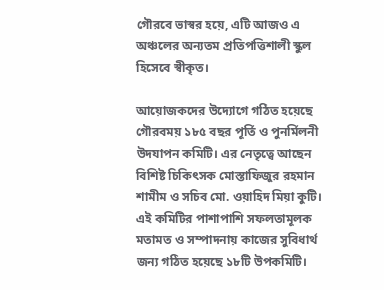গৌরবে ভাস্বর হয়ে, এটি আজও এ অঞ্চলের অন্যতম প্রতিপত্তিশালী স্কুল হিসেবে স্বীকৃত।

আয়োজকদের উদ্যোগে গঠিত হয়েছে গৌরবময় ১৮৫ বছর পূর্তি ও পুনর্মিলনী উদযাপন কমিটি। এর নেতৃত্বে আছেন বিশিষ্ট চিকিৎসক মোস্তাফিজুর রহমান শামীম ও সচিব মো. ওয়াহিদ মিয়া কুটি। এই কমিটির পাশাপাশি সফলতামূলক মতামত ও সম্পাদনায় কাজের সুবিধার্থ জন্য গঠিত হয়েছে ১৮টি উপকমিটি।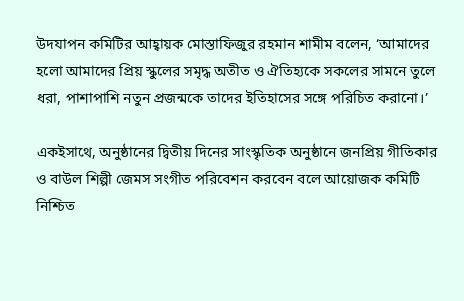উদযাপন কমিটির আহ্বায়ক মোস্তাফিজুর রহমান শামীম বলেন, ‘আমাদের হলো আমাদের প্রিয় স্কুলের সমৃদ্ধ অতীত ও ঐতিহ্যকে সকলের সামনে তুলে ধরা, পাশাপাশি নতুন প্রজন্মকে তাদের ইতিহাসের সঙ্গে পরিচিত করানো।’

একইসাথে, অনুষ্ঠানের দ্বিতীয় দিনের সাংস্কৃতিক অনুষ্ঠানে জনপ্রিয় গীতিকার ও বাউল শিল্পী জেমস সংগীত পরিবেশন করবেন বলে আয়োজক কমিটি নিশ্চিত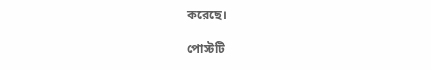করেছে।

পোস্টটি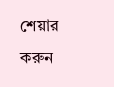শেয়ার করুন